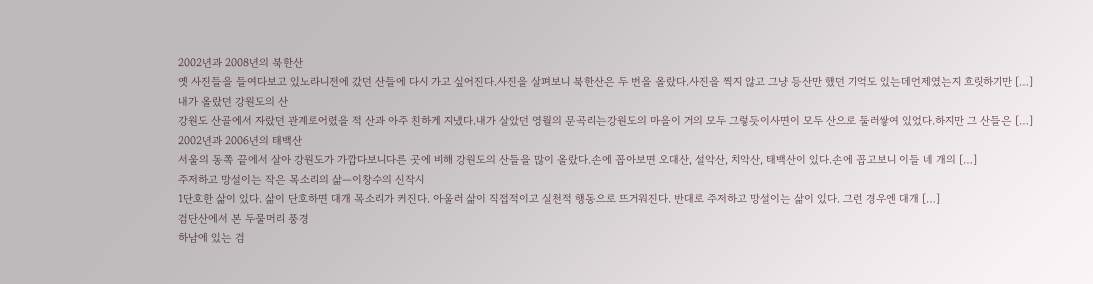2002년과 2008년의 북한산
옛 사진들을 들여다보고 있노라니전에 갔던 산들에 다시 가고 싶어진다.사진을 살펴보니 북한산은 두 번을 올랐다.사진을 찍지 않고 그냥 등산만 했던 기억도 있는데언제였는지 흐릿하기만 […]
내가 올랐던 강원도의 산
강원도 산골에서 자랐던 관계로어렸을 적 산과 아주 친하게 지냈다.내가 살았던 영월의 문곡리는강원도의 마을이 거의 모두 그렇듯이사면이 모두 산으로 둘러쌓여 있었다.하지만 그 산들은 […]
2002년과 2006년의 태백산
서울의 동쪽 끝에서 살아 강원도가 가깝다보니다른 곳에 비해 강원도의 산들을 많이 올랐다.손에 꼽아보면 오대산, 설악산, 치악산, 태백산이 있다.손에 꼽고보니 이들 네 개의 […]
주저하고 망설이는 작은 목소리의 삶—이창수의 신작시
1단호한 삶이 있다. 삶이 단호하면 대개 목소리가 커진다. 아울러 삶이 직접적이고 실천적 행동으로 뜨거워진다. 반대로 주저하고 망설이는 삶이 있다. 그런 경우엔 대개 […]
검단산에서 본 두물머리 풍경
하남에 있는 검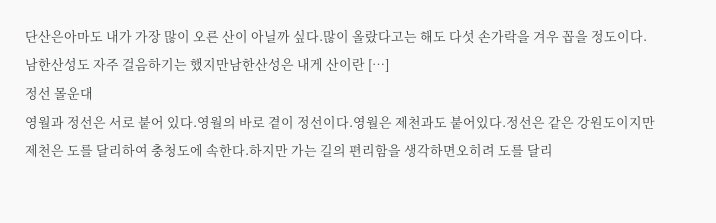단산은아마도 내가 가장 많이 오른 산이 아닐까 싶다.많이 올랐다고는 해도 다섯 손가락을 겨우 꼽을 정도이다.남한산성도 자주 걸음하기는 했지만남한산성은 내게 산이란 […]
정선 몰운대
영월과 정선은 서로 붙어 있다.영월의 바로 곁이 정선이다.영월은 제천과도 붙어있다.정선은 같은 강원도이지만제천은 도를 달리하여 충청도에 속한다.하지만 가는 길의 편리함을 생각하면오히려 도를 달리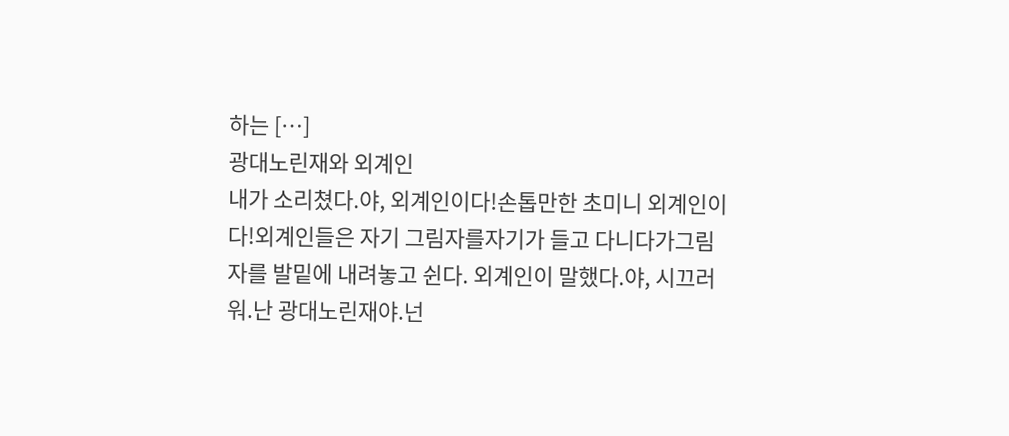하는 […]
광대노린재와 외계인
내가 소리쳤다.야, 외계인이다!손톱만한 초미니 외계인이다!외계인들은 자기 그림자를자기가 들고 다니다가그림자를 발밑에 내려놓고 쉰다. 외계인이 말했다.야, 시끄러워.난 광대노린재야.넌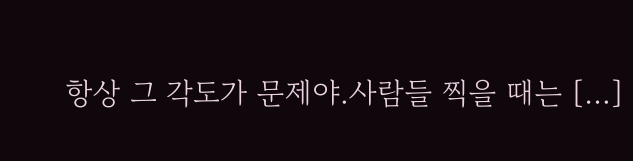항상 그 각도가 문제야.사람들 찍을 때는 […]